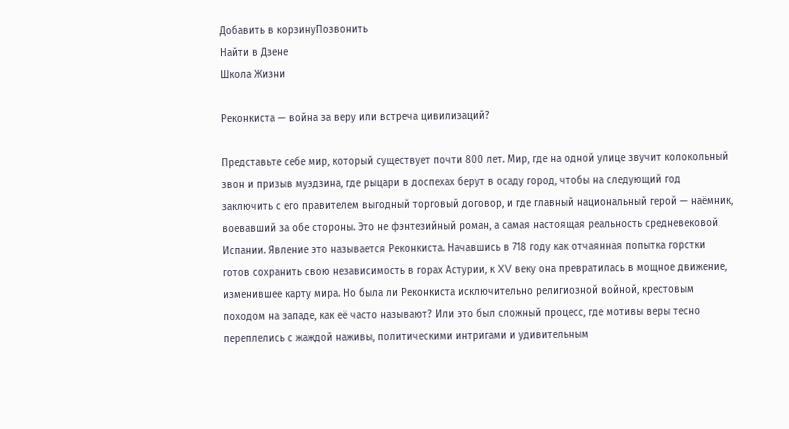Добавить в корзинуПозвонить
Найти в Дзене
Школа Жизни

Реконкиста — война за веру или встреча цивилизаций?

Представьте себе мир, который существует почти 800 лет. Мир, где на одной улице звучит колокольный звон и призыв муэдзина, где рыцари в доспехах берут в осаду город, чтобы на следующий год заключить с его правителем выгодный торговый договор, и где главный национальный герой — наёмник, воевавший за обе стороны. Это не фэнтезийный роман, а самая настоящая реальность средневековой Испании. Явление это называется Реконкиста. Начавшись в 718 году как отчаянная попытка горстки готов сохранить свою независимость в горах Астурии, к XV веку она превратилась в мощное движение, изменившее карту мира. Но была ли Реконкиста исключительно религиозной войной, крестовым походом на западе, как её часто называют? Или это был сложный процесс, где мотивы веры тесно переплелись с жаждой наживы, политическими интригами и удивительным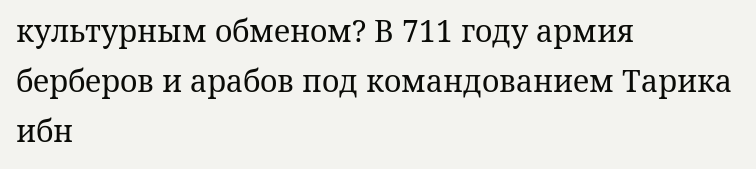культурным обменом? В 711 году армия берберов и арабов под командованием Тарика ибн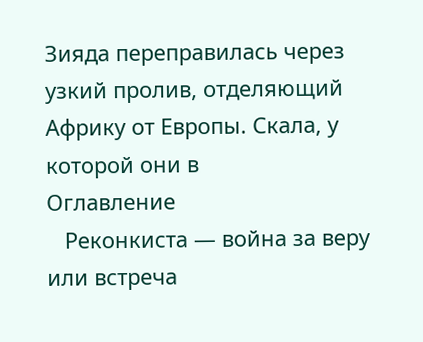Зияда переправилась через узкий пролив, отделяющий Африку от Европы. Скала, у которой они в
Оглавление
   Реконкиста — война за веру или встреча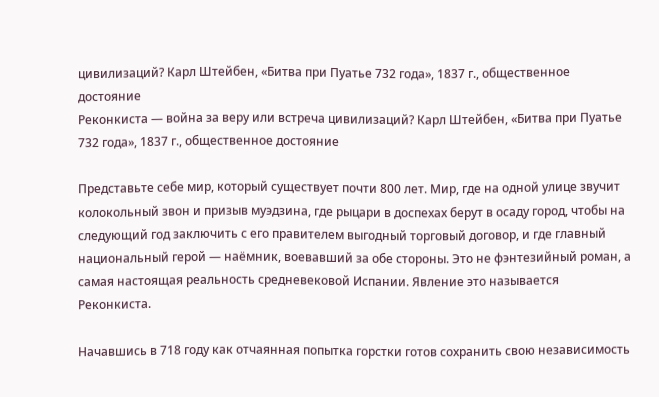цивилизаций? Карл Штейбен, «Битва при Пуатье 732 года», 1837 г., общественное достояние
Реконкиста — война за веру или встреча цивилизаций? Карл Штейбен, «Битва при Пуатье 732 года», 1837 г., общественное достояние

Представьте себе мир, который существует почти 800 лет. Мир, где на одной улице звучит колокольный звон и призыв муэдзина, где рыцари в доспехах берут в осаду город, чтобы на следующий год заключить с его правителем выгодный торговый договор, и где главный национальный герой — наёмник, воевавший за обе стороны. Это не фэнтезийный роман, а самая настоящая реальность средневековой Испании. Явление это называется Реконкиста.

Начавшись в 718 году как отчаянная попытка горстки готов сохранить свою независимость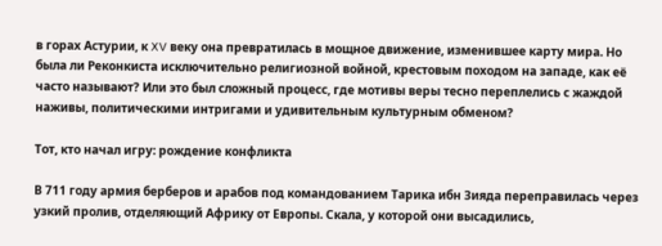в горах Астурии, к XV веку она превратилась в мощное движение, изменившее карту мира. Но была ли Реконкиста исключительно религиозной войной, крестовым походом на западе, как её часто называют? Или это был сложный процесс, где мотивы веры тесно переплелись с жаждой наживы, политическими интригами и удивительным культурным обменом?

Тот, кто начал игру: рождение конфликта

В 711 году армия берберов и арабов под командованием Тарика ибн Зияда переправилась через узкий пролив, отделяющий Африку от Европы. Скала, у которой они высадились,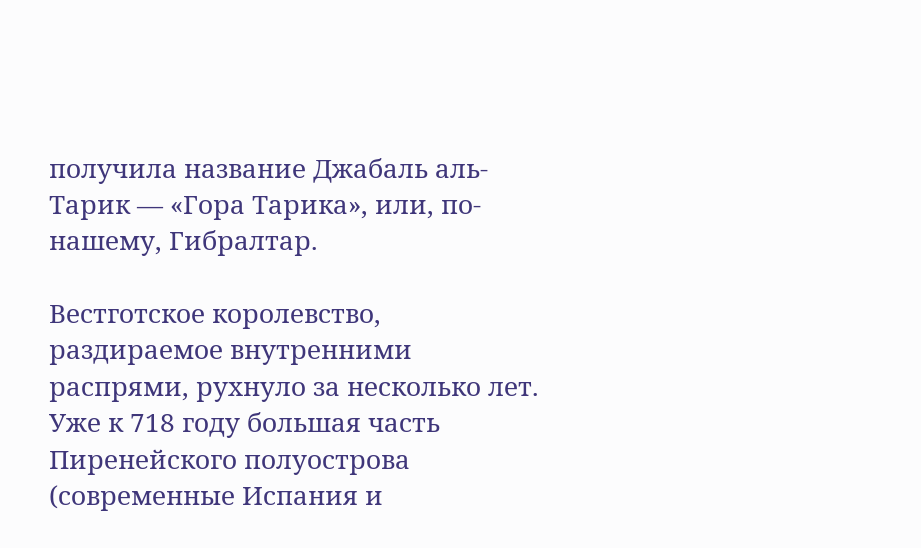получила название Джабаль аль-Тарик — «Гора Тарика», или, по-нашему, Гибралтар.

Вестготское королевство, раздираемое внутренними распрями, рухнуло за несколько лет. Уже к 718 году большая часть Пиренейского полуострова (современные Испания и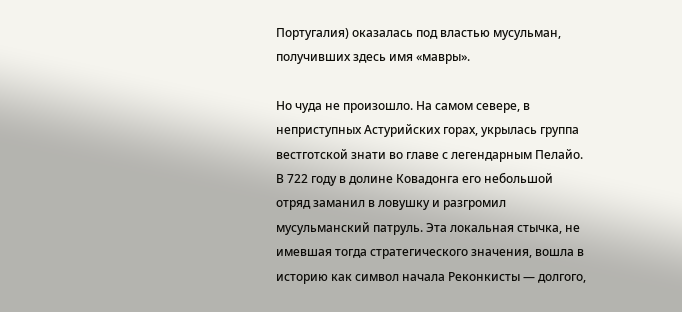Португалия) оказалась под властью мусульман, получивших здесь имя «мавры».

Но чуда не произошло. На самом севере, в неприступных Астурийских горах, укрылась группа вестготской знати во главе с легендарным Пелайо. В 722 году в долине Ковадонга его небольшой отряд заманил в ловушку и разгромил мусульманский патруль. Эта локальная стычка, не имевшая тогда стратегического значения, вошла в историю как символ начала Реконкисты — долгого,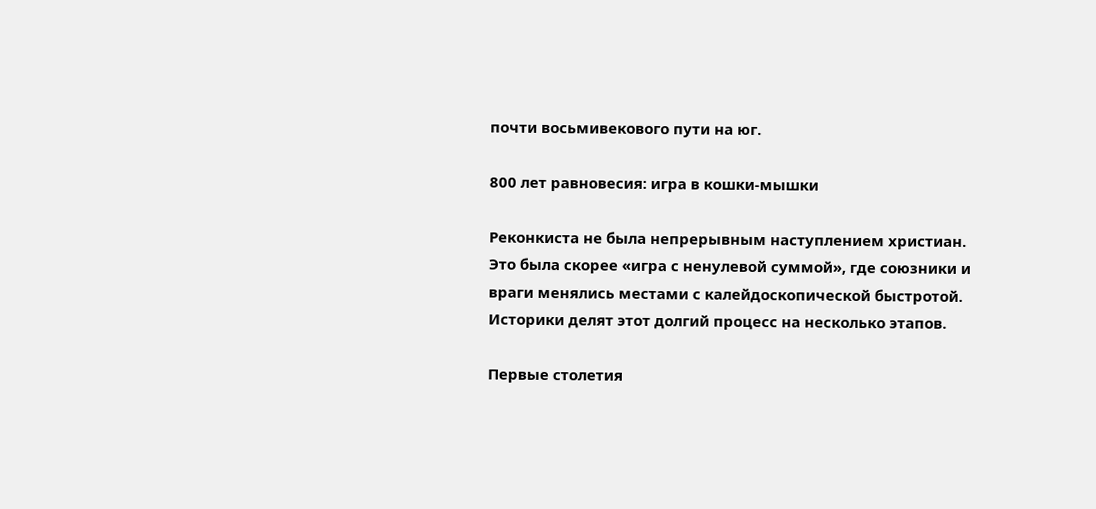почти восьмивекового пути на юг.

800 лет равновесия: игра в кошки-мышки

Реконкиста не была непрерывным наступлением христиан. Это была скорее «игра с ненулевой суммой», где союзники и враги менялись местами с калейдоскопической быстротой. Историки делят этот долгий процесс на несколько этапов.

Первые столетия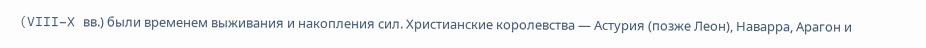(VIII−X вв.) были временем выживания и накопления сил. Христианские королевства — Астурия (позже Леон), Наварра, Арагон и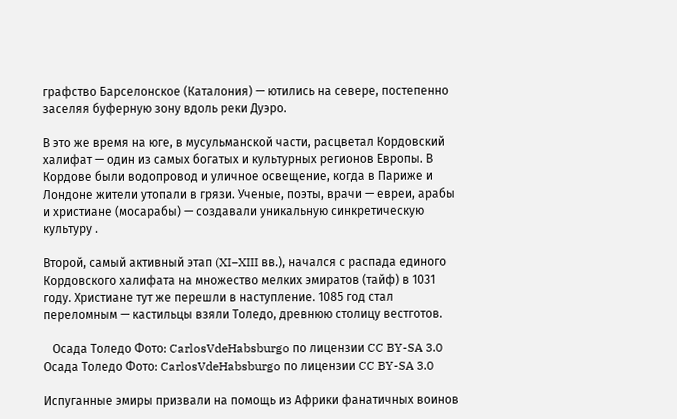графство Барселонское (Каталония) — ютились на севере, постепенно заселяя буферную зону вдоль реки Дуэро.

В это же время на юге, в мусульманской части, расцветал Кордовский халифат — один из самых богатых и культурных регионов Европы. В Кордове были водопровод и уличное освещение, когда в Париже и Лондоне жители утопали в грязи. Ученые, поэты, врачи — евреи, арабы и христиане (мосарабы) — создавали уникальную синкретическую культуру .

Второй, самый активный этап (XI−XIII вв.), начался с распада единого Кордовского халифата на множество мелких эмиратов (тайф) в 1031 году. Христиане тут же перешли в наступление. 1085 год стал переломным — кастильцы взяли Толедо, древнюю столицу вестготов.

   Осада Толедо Фото: CarlosVdeHabsburgo по лицензии CC BY-SA 3.0
Осада Толедо Фото: CarlosVdeHabsburgo по лицензии CC BY-SA 3.0

Испуганные эмиры призвали на помощь из Африки фанатичных воинов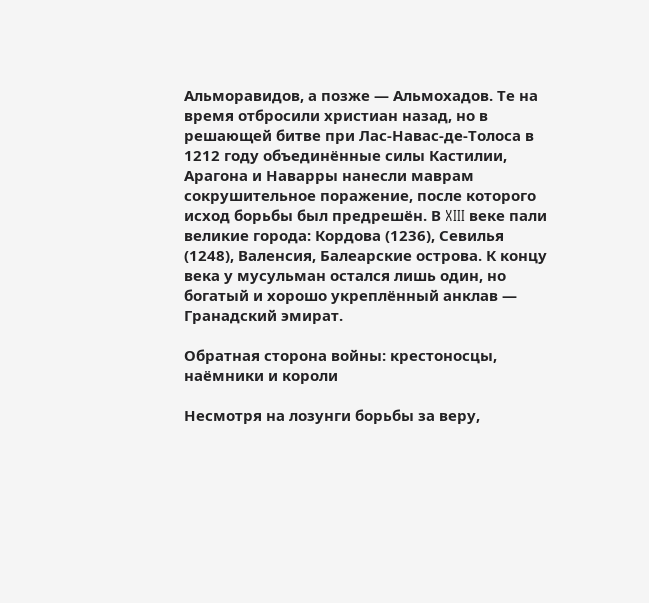Альморавидов, а позже — Альмохадов. Те на время отбросили христиан назад, но в решающей битве при Лас-Навас-де-Толоса в 1212 году объединённые силы Кастилии, Арагона и Наварры нанесли маврам сокрушительное поражение, после которого исход борьбы был предрешён. В XIII веке пали великие города: Кордова (1236), Севилья (1248), Валенсия, Балеарские острова. К концу века у мусульман остался лишь один, но богатый и хорошо укреплённый анклав — Гранадский эмират.

Обратная сторона войны: крестоносцы, наёмники и короли

Несмотря на лозунги борьбы за веру,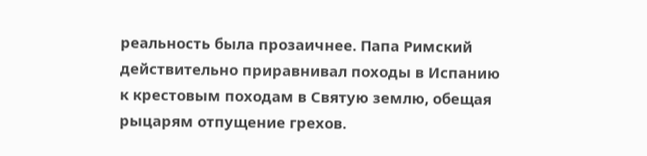реальность была прозаичнее. Папа Римский действительно приравнивал походы в Испанию к крестовым походам в Святую землю, обещая рыцарям отпущение грехов.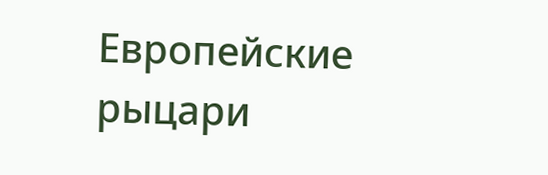Европейские рыцари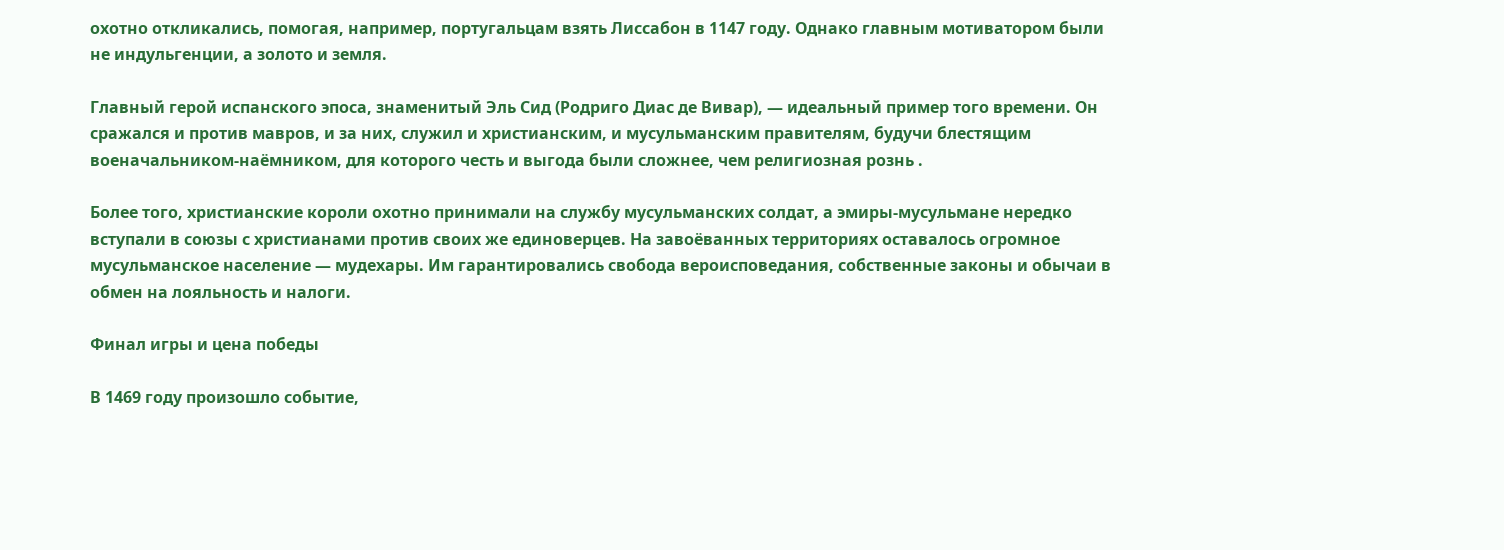охотно откликались, помогая, например, португальцам взять Лиссабон в 1147 году. Однако главным мотиватором были не индульгенции, а золото и земля.

Главный герой испанского эпоса, знаменитый Эль Сид (Родриго Диас де Вивар), — идеальный пример того времени. Он сражался и против мавров, и за них, служил и христианским, и мусульманским правителям, будучи блестящим военачальником-наёмником, для которого честь и выгода были сложнее, чем религиозная рознь .

Более того, христианские короли охотно принимали на службу мусульманских солдат, а эмиры-мусульмане нередко вступали в союзы с христианами против своих же единоверцев. На завоёванных территориях оставалось огромное мусульманское население — мудехары. Им гарантировались свобода вероисповедания, собственные законы и обычаи в обмен на лояльность и налоги.

Финал игры и цена победы

В 1469 году произошло событие,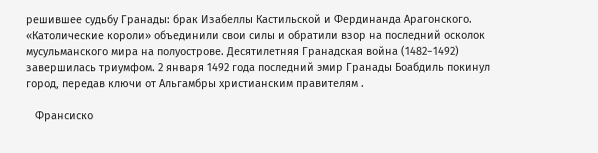решившее судьбу Гранады: брак Изабеллы Кастильской и Фердинанда Арагонского. «Католические короли» объединили свои силы и обратили взор на последний осколок мусульманского мира на полуострове. Десятилетняя Гранадская война (1482−1492) завершилась триумфом. 2 января 1492 года последний эмир Гранады Боабдиль покинул город, передав ключи от Альгамбры христианским правителям .

   Франсиско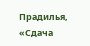Прадилья, «Сдача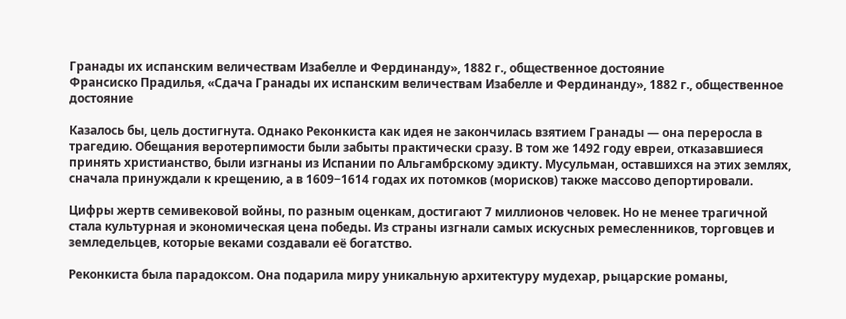Гранады их испанским величествам Изабелле и Фердинанду», 1882 г., общественное достояние
Франсиско Прадилья, «Сдача Гранады их испанским величествам Изабелле и Фердинанду», 1882 г., общественное достояние

Казалось бы, цель достигнута. Однако Реконкиста как идея не закончилась взятием Гранады — она переросла в трагедию. Обещания веротерпимости были забыты практически сразу. В том же 1492 году евреи, отказавшиеся принять христианство, были изгнаны из Испании по Альгамбрскому эдикту. Мусульман, оставшихся на этих землях, сначала принуждали к крещению, а в 1609−1614 годах их потомков (морисков) также массово депортировали.

Цифры жертв семивековой войны, по разным оценкам, достигают 7 миллионов человек. Но не менее трагичной стала культурная и экономическая цена победы. Из страны изгнали самых искусных ремесленников, торговцев и земледельцев, которые веками создавали её богатство.

Реконкиста была парадоксом. Она подарила миру уникальную архитектуру мудехар, рыцарские романы,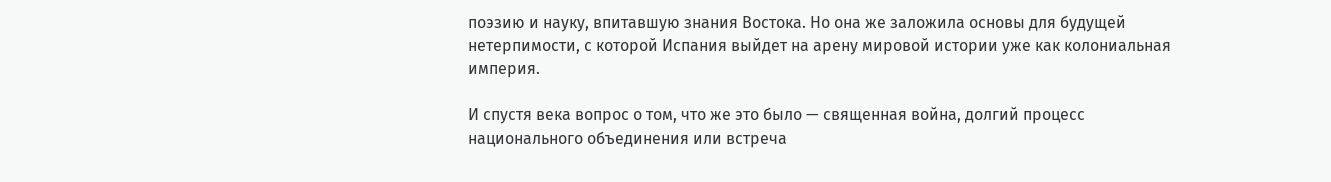поэзию и науку, впитавшую знания Востока. Но она же заложила основы для будущей нетерпимости, с которой Испания выйдет на арену мировой истории уже как колониальная империя.

И спустя века вопрос о том, что же это было — священная война, долгий процесс национального объединения или встреча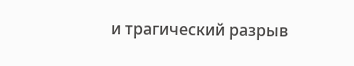и трагический разрыв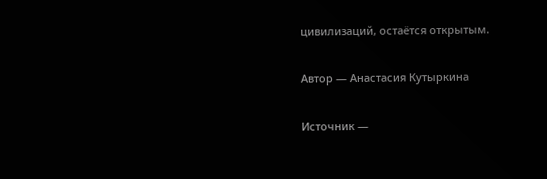цивилизаций, остаётся открытым.

Автор — Анастасия Кутыркина

Источник —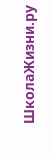ШколаЖизни.ру